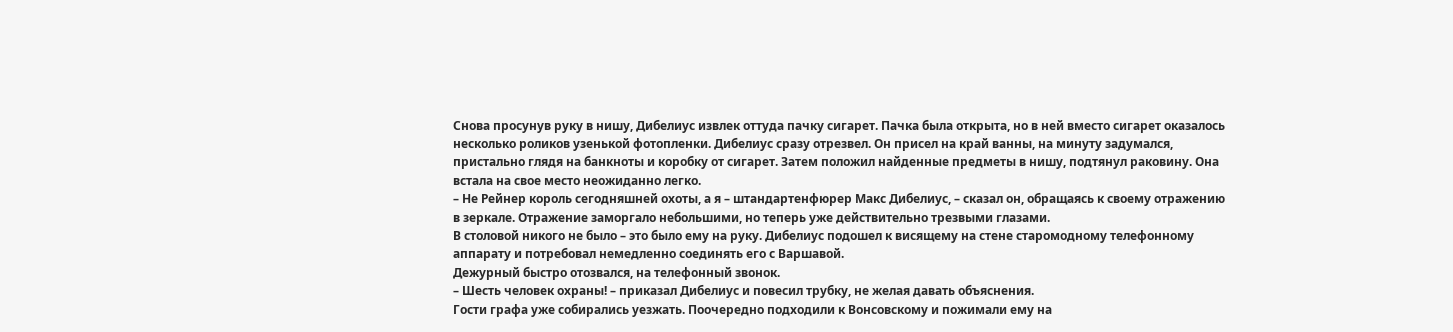Снова просунув руку в нишу, Дибелиус извлек оттуда пачку сигарет. Пачка была открыта, но в ней вместо сигарет оказалось несколько роликов узенькой фотопленки. Дибелиус сразу отрезвел. Он присел на край ванны, на минуту задумался, пристально глядя на банкноты и коробку от сигарет. Затем положил найденные предметы в нишу, подтянул раковину. Она встала на свое место неожиданно легко.
– Не Рейнер король сегодняшней охоты, а я – штандартенфюрер Макс Дибелиус, – сказал он, обращаясь к своему отражению в зеркале. Отражение заморгало небольшими, но теперь уже действительно трезвыми глазами.
В столовой никого не было – это было ему на руку. Дибелиус подошел к висящему на стене старомодному телефонному аппарату и потребовал немедленно соединять его с Варшавой.
Дежурный быстро отозвался, на телефонный звонок.
– Шесть человек охраны! – приказал Дибелиус и повесил трубку, не желая давать объяснения.
Гости графа уже собирались уезжать. Поочередно подходили к Вонсовскому и пожимали ему на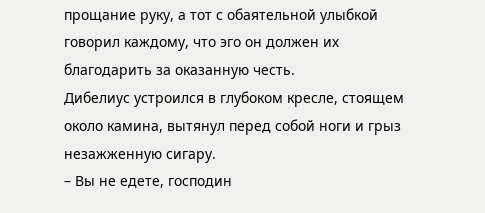прощание руку, а тот с обаятельной улыбкой говорил каждому, что эго он должен их благодарить за оказанную честь.
Дибелиус устроился в глубоком кресле, стоящем около камина, вытянул перед собой ноги и грыз незажженную сигару.
– Вы не едете, господин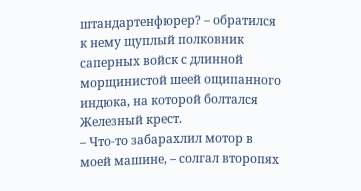штандартенфюрер? – обратился к нему щуплый полковник саперных войск с длинной морщинистой шеей ощипанного индюка, на которой болтался Железный крест.
– Что-то забарахлил мотор в моей машине, – солгал второпях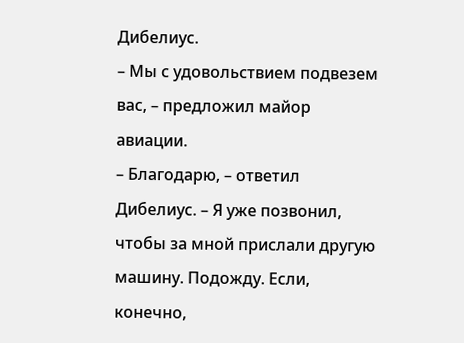Дибелиус.
– Мы с удовольствием подвезем вас, – предложил майор авиации.
– Благодарю, – ответил Дибелиус. – Я уже позвонил, чтобы за мной прислали другую машину. Подожду. Если, конечно,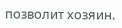позволит хозяин.